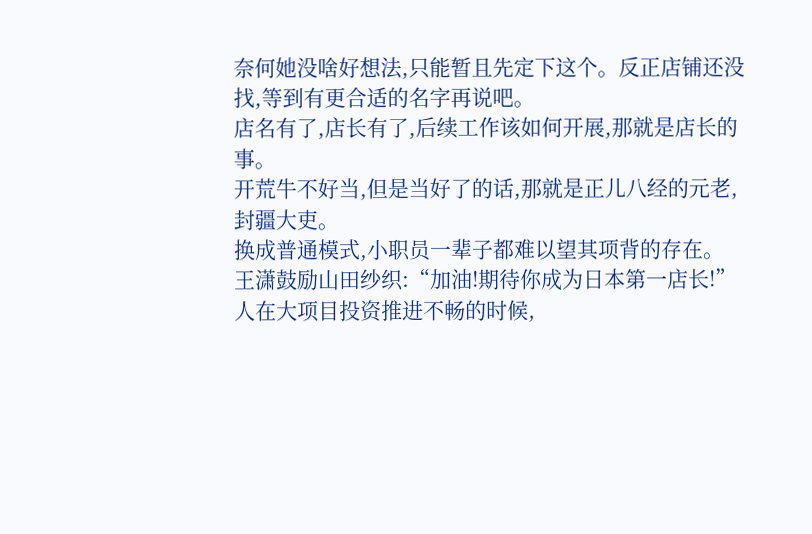奈何她没啥好想法,只能暂且先定下这个。反正店铺还没找,等到有更合适的名字再说吧。
店名有了,店长有了,后续工作该如何开展,那就是店长的事。
开荒牛不好当,但是当好了的话,那就是正儿八经的元老,封疆大吏。
换成普通模式,小职员一辈子都难以望其项背的存在。
王潇鼓励山田纱织:“加油!期待你成为日本第一店长!”
人在大项目投资推进不畅的时候,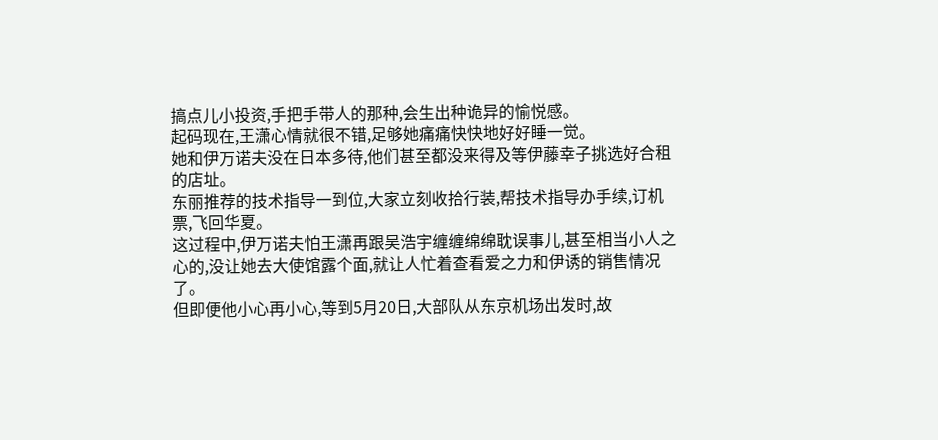搞点儿小投资,手把手带人的那种,会生出种诡异的愉悦感。
起码现在,王潇心情就很不错,足够她痛痛快快地好好睡一觉。
她和伊万诺夫没在日本多待,他们甚至都没来得及等伊藤幸子挑选好合租的店址。
东丽推荐的技术指导一到位,大家立刻收拾行装,帮技术指导办手续,订机票,飞回华夏。
这过程中,伊万诺夫怕王潇再跟吴浩宇缠缠绵绵耽误事儿,甚至相当小人之心的,没让她去大使馆露个面,就让人忙着查看爱之力和伊诱的销售情况了。
但即便他小心再小心,等到5月20日,大部队从东京机场出发时,故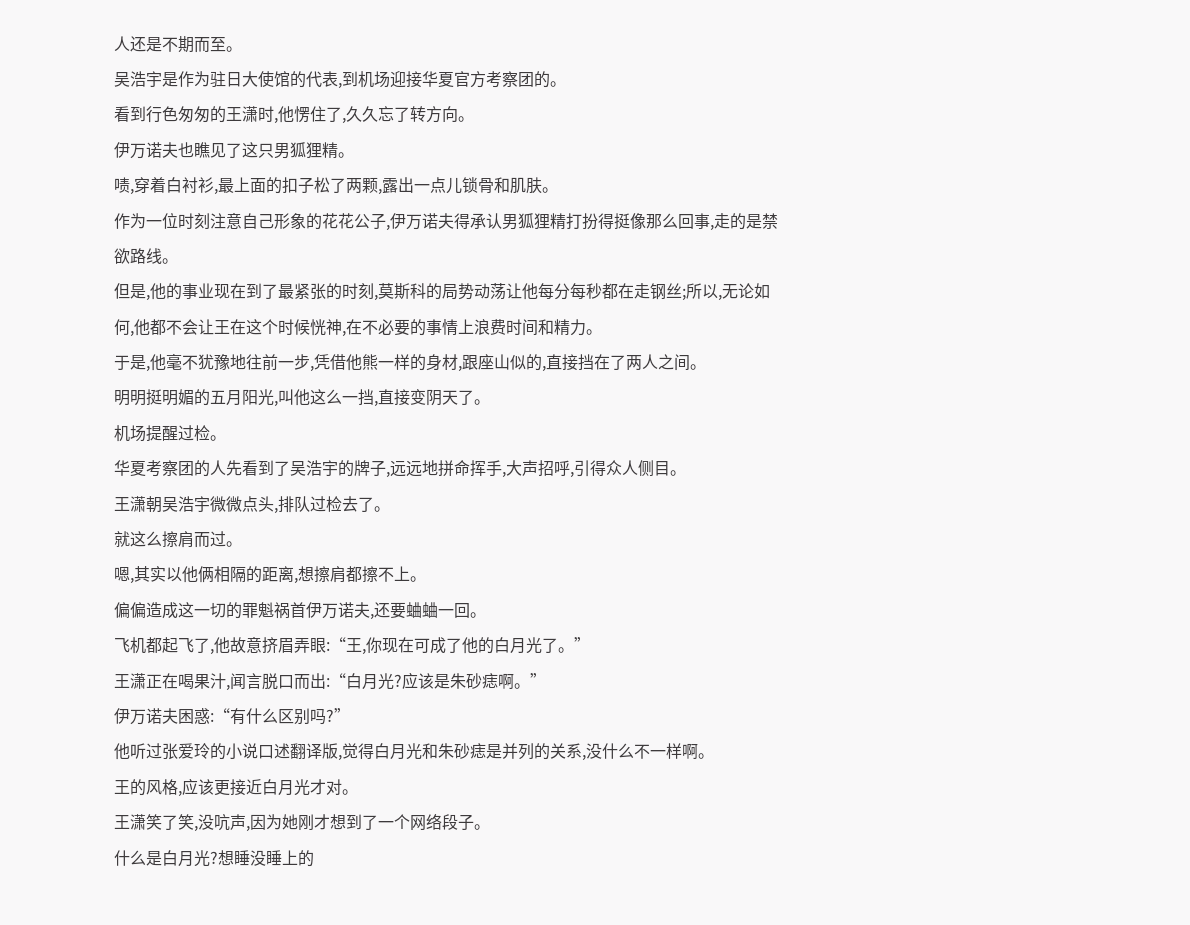人还是不期而至。
吴浩宇是作为驻日大使馆的代表,到机场迎接华夏官方考察团的。
看到行色匆匆的王潇时,他愣住了,久久忘了转方向。
伊万诺夫也瞧见了这只男狐狸精。
啧,穿着白衬衫,最上面的扣子松了两颗,露出一点儿锁骨和肌肤。
作为一位时刻注意自己形象的花花公子,伊万诺夫得承认男狐狸精打扮得挺像那么回事,走的是禁欲路线。
但是,他的事业现在到了最紧张的时刻,莫斯科的局势动荡让他每分每秒都在走钢丝;所以,无论如何,他都不会让王在这个时候恍神,在不必要的事情上浪费时间和精力。
于是,他毫不犹豫地往前一步,凭借他熊一样的身材,跟座山似的,直接挡在了两人之间。
明明挺明媚的五月阳光,叫他这么一挡,直接变阴天了。
机场提醒过检。
华夏考察团的人先看到了吴浩宇的牌子,远远地拼命挥手,大声招呼,引得众人侧目。
王潇朝吴浩宇微微点头,排队过检去了。
就这么擦肩而过。
嗯,其实以他俩相隔的距离,想擦肩都擦不上。
偏偏造成这一切的罪魁祸首伊万诺夫,还要蛐蛐一回。
飞机都起飞了,他故意挤眉弄眼:“王,你现在可成了他的白月光了。”
王潇正在喝果汁,闻言脱口而出:“白月光?应该是朱砂痣啊。”
伊万诺夫困惑:“有什么区别吗?”
他听过张爱玲的小说口述翻译版,觉得白月光和朱砂痣是并列的关系,没什么不一样啊。
王的风格,应该更接近白月光才对。
王潇笑了笑,没吭声,因为她刚才想到了一个网络段子。
什么是白月光?想睡没睡上的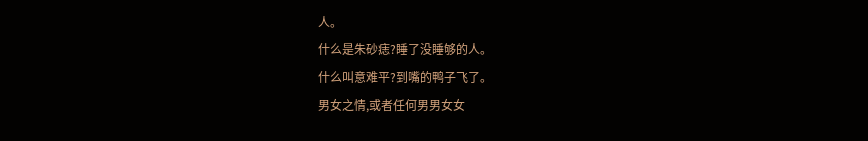人。
什么是朱砂痣?睡了没睡够的人。
什么叫意难平?到嘴的鸭子飞了。
男女之情,或者任何男男女女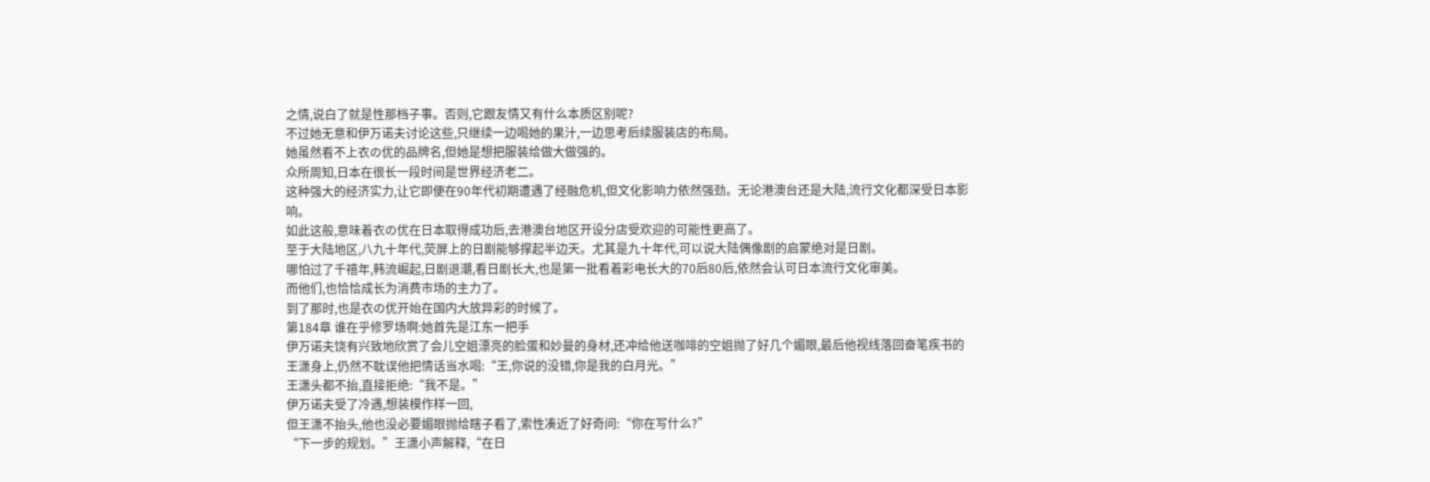之情,说白了就是性那档子事。否则,它跟友情又有什么本质区别呢?
不过她无意和伊万诺夫讨论这些,只继续一边喝她的果汁,一边思考后续服装店的布局。
她虽然看不上衣の优的品牌名,但她是想把服装给做大做强的。
众所周知,日本在很长一段时间是世界经济老二。
这种强大的经济实力,让它即便在90年代初期遭遇了经融危机,但文化影响力依然强劲。无论港澳台还是大陆,流行文化都深受日本影响。
如此这般,意味着衣の优在日本取得成功后,去港澳台地区开设分店受欢迎的可能性更高了。
至于大陆地区,八九十年代,荧屏上的日剧能够撑起半边天。尤其是九十年代,可以说大陆偶像剧的启蒙绝对是日剧。
哪怕过了千禧年,韩流崛起,日剧退潮,看日剧长大,也是第一批看着彩电长大的70后80后,依然会认可日本流行文化审美。
而他们,也恰恰成长为消费市场的主力了。
到了那时,也是衣の优开始在国内大放异彩的时候了。
第184章 谁在乎修罗场啊:她首先是江东一把手
伊万诺夫饶有兴致地欣赏了会儿空姐漂亮的脸蛋和妙曼的身材,还冲给他送咖啡的空姐抛了好几个媚眼,最后他视线落回奋笔疾书的王潇身上,仍然不耽误他把情话当水喝:“王,你说的没错,你是我的白月光。”
王潇头都不抬,直接拒绝:“我不是。”
伊万诺夫受了冷遇,想装模作样一回,
但王潇不抬头,他也没必要媚眼抛给瞎子看了,索性凑近了好奇问:“你在写什么?”
“下一步的规划。”王潇小声解释,“在日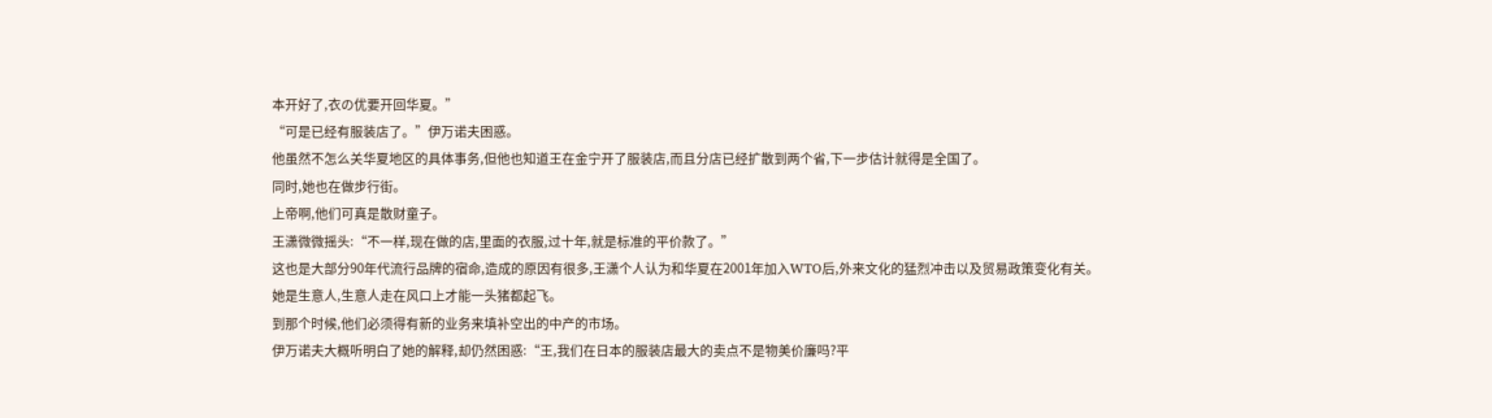本开好了,衣の优要开回华夏。”
“可是已经有服装店了。”伊万诺夫困惑。
他虽然不怎么关华夏地区的具体事务,但他也知道王在金宁开了服装店,而且分店已经扩散到两个省,下一步估计就得是全国了。
同时,她也在做步行街。
上帝啊,他们可真是散财童子。
王潇微微摇头:“不一样,现在做的店,里面的衣服,过十年,就是标准的平价款了。”
这也是大部分90年代流行品牌的宿命,造成的原因有很多,王潇个人认为和华夏在2001年加入WTO后,外来文化的猛烈冲击以及贸易政策变化有关。
她是生意人,生意人走在风口上才能一头猪都起飞。
到那个时候,他们必须得有新的业务来填补空出的中产的市场。
伊万诺夫大概听明白了她的解释,却仍然困惑:“王,我们在日本的服装店最大的卖点不是物美价廉吗?平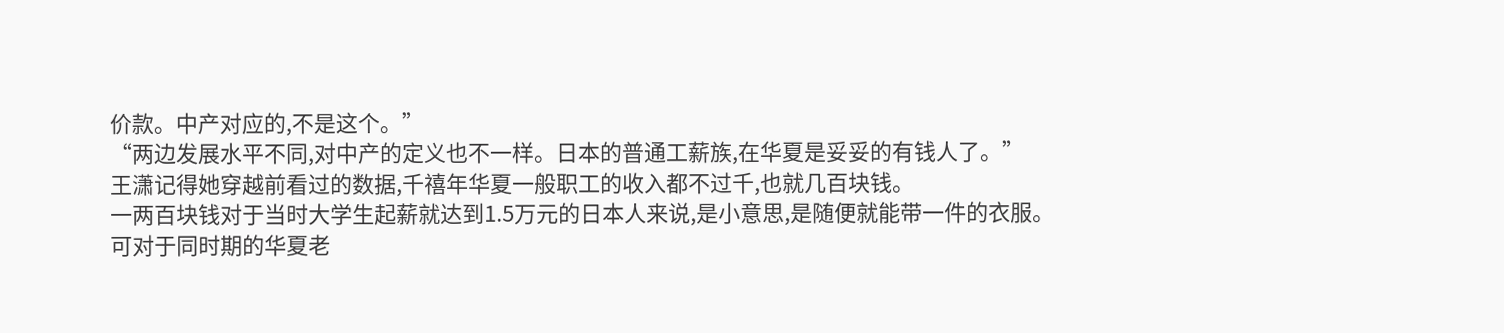价款。中产对应的,不是这个。”
“两边发展水平不同,对中产的定义也不一样。日本的普通工薪族,在华夏是妥妥的有钱人了。”
王潇记得她穿越前看过的数据,千禧年华夏一般职工的收入都不过千,也就几百块钱。
一两百块钱对于当时大学生起薪就达到1.5万元的日本人来说,是小意思,是随便就能带一件的衣服。
可对于同时期的华夏老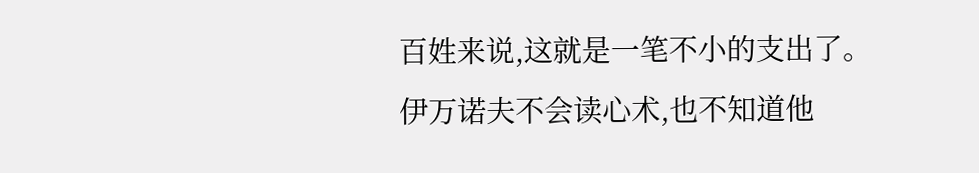百姓来说,这就是一笔不小的支出了。
伊万诺夫不会读心术,也不知道他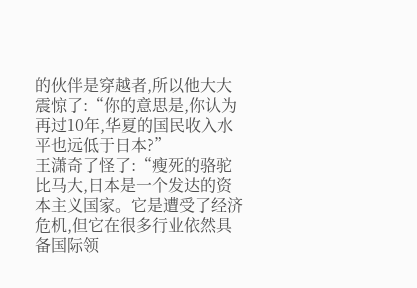的伙伴是穿越者,所以他大大震惊了:“你的意思是,你认为再过10年,华夏的国民收入水平也远低于日本?”
王潇奇了怪了:“瘦死的骆驼比马大,日本是一个发达的资本主义国家。它是遭受了经济危机,但它在很多行业依然具备国际领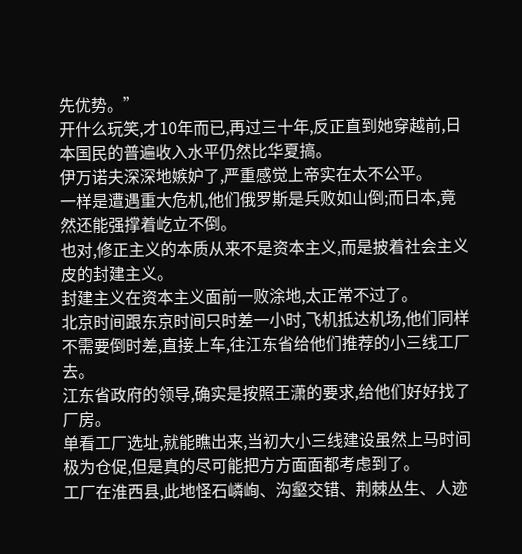先优势。”
开什么玩笑,才10年而已,再过三十年,反正直到她穿越前,日本国民的普遍收入水平仍然比华夏搞。
伊万诺夫深深地嫉妒了,严重感觉上帝实在太不公平。
一样是遭遇重大危机,他们俄罗斯是兵败如山倒;而日本,竟然还能强撑着屹立不倒。
也对,修正主义的本质从来不是资本主义,而是披着社会主义皮的封建主义。
封建主义在资本主义面前一败涂地,太正常不过了。
北京时间跟东京时间只时差一小时,飞机抵达机场,他们同样不需要倒时差,直接上车,往江东省给他们推荐的小三线工厂去。
江东省政府的领导,确实是按照王潇的要求,给他们好好找了厂房。
单看工厂选址,就能瞧出来,当初大小三线建设虽然上马时间极为仓促,但是真的尽可能把方方面面都考虑到了。
工厂在淮西县,此地怪石嶙峋、沟壑交错、荆棘丛生、人迹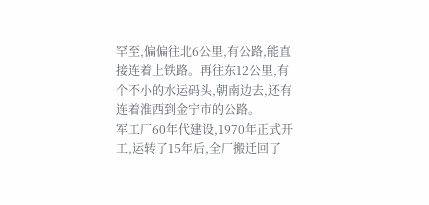罕至,偏偏往北6公里,有公路,能直接连着上铁路。再往东12公里,有个不小的水运码头,朝南边去,还有连着淮西到金宁市的公路。
军工厂60年代建设,1970年正式开工,运转了15年后,全厂搬迁回了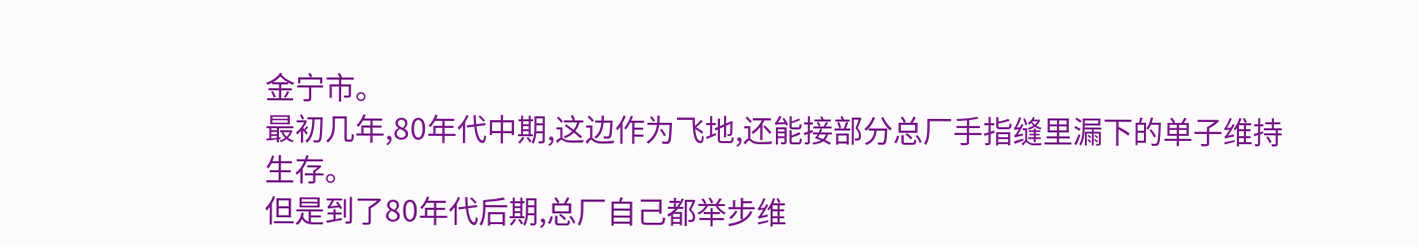金宁市。
最初几年,80年代中期,这边作为飞地,还能接部分总厂手指缝里漏下的单子维持生存。
但是到了80年代后期,总厂自己都举步维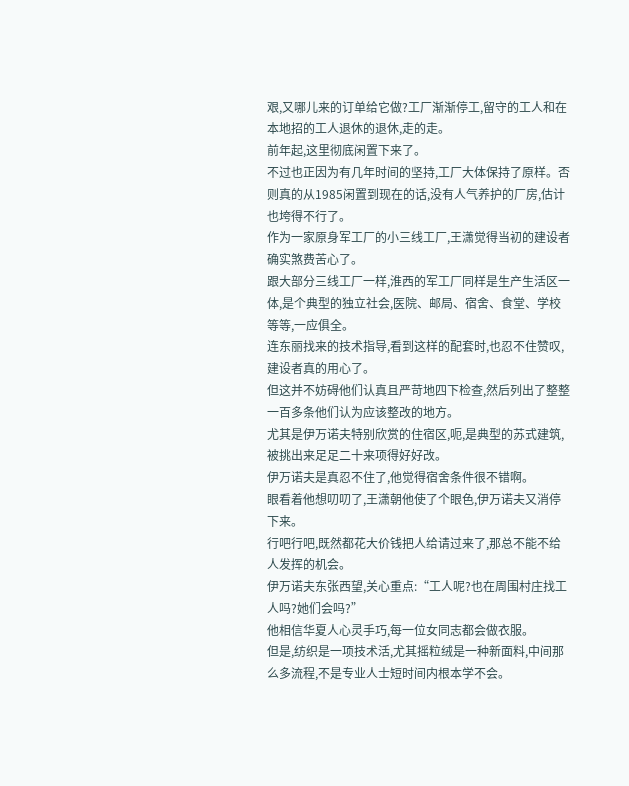艰,又哪儿来的订单给它做?工厂渐渐停工,留守的工人和在本地招的工人退休的退休,走的走。
前年起,这里彻底闲置下来了。
不过也正因为有几年时间的坚持,工厂大体保持了原样。否则真的从1985闲置到现在的话,没有人气养护的厂房,估计也垮得不行了。
作为一家原身军工厂的小三线工厂,王潇觉得当初的建设者确实煞费苦心了。
跟大部分三线工厂一样,淮西的军工厂同样是生产生活区一体,是个典型的独立社会,医院、邮局、宿舍、食堂、学校等等,一应俱全。
连东丽找来的技术指导,看到这样的配套时,也忍不住赞叹,建设者真的用心了。
但这并不妨碍他们认真且严苛地四下检查,然后列出了整整一百多条他们认为应该整改的地方。
尤其是伊万诺夫特别欣赏的住宿区,呃,是典型的苏式建筑,被挑出来足足二十来项得好好改。
伊万诺夫是真忍不住了,他觉得宿舍条件很不错啊。
眼看着他想叨叨了,王潇朝他使了个眼色,伊万诺夫又消停下来。
行吧行吧,既然都花大价钱把人给请过来了,那总不能不给人发挥的机会。
伊万诺夫东张西望,关心重点:“工人呢?也在周围村庄找工人吗?她们会吗?”
他相信华夏人心灵手巧,每一位女同志都会做衣服。
但是,纺织是一项技术活,尤其摇粒绒是一种新面料,中间那么多流程,不是专业人士短时间内根本学不会。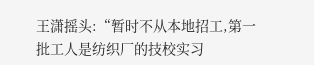王潇摇头:“暂时不从本地招工,第一批工人是纺织厂的技校实习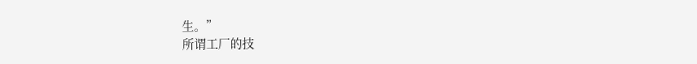生。”
所谓工厂的技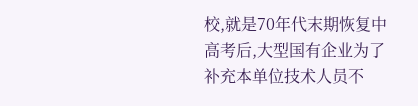校,就是70年代末期恢复中高考后,大型国有企业为了补充本单位技术人员不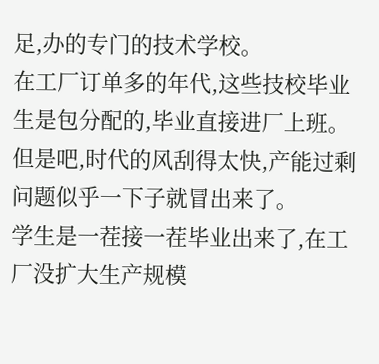足,办的专门的技术学校。
在工厂订单多的年代,这些技校毕业生是包分配的,毕业直接进厂上班。
但是吧,时代的风刮得太快,产能过剩问题似乎一下子就冒出来了。
学生是一茬接一茬毕业出来了,在工厂没扩大生产规模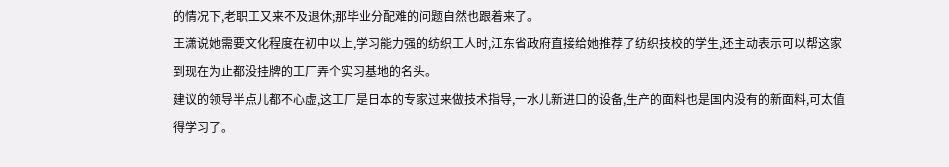的情况下,老职工又来不及退休;那毕业分配难的问题自然也跟着来了。
王潇说她需要文化程度在初中以上,学习能力强的纺织工人时,江东省政府直接给她推荐了纺织技校的学生,还主动表示可以帮这家到现在为止都没挂牌的工厂弄个实习基地的名头。
建议的领导半点儿都不心虚,这工厂是日本的专家过来做技术指导,一水儿新进口的设备,生产的面料也是国内没有的新面料,可太值得学习了。